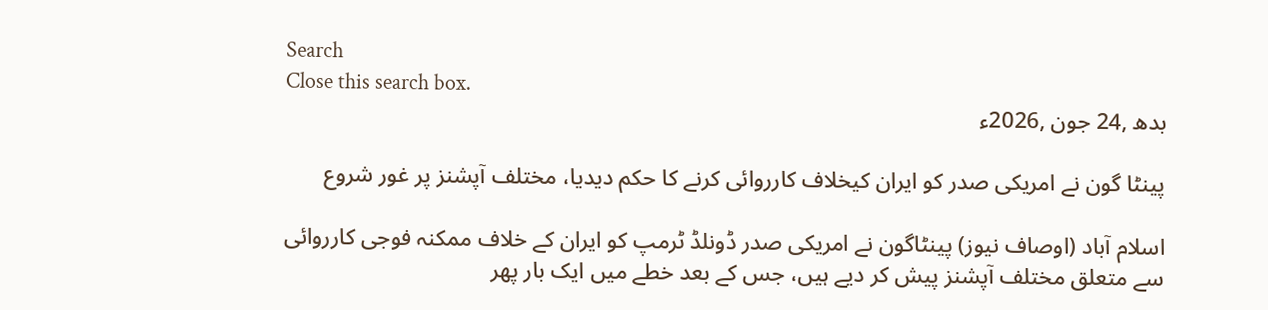Search
Close this search box.
بدھ ,24 جون ,2026ء

پینٹا گون نے امریکی صدر کو ایران کیخلاف کارروائی کرنے کا حکم دیدیا، مختلف آپشنز پر غور شروع

اسلام آباد (اوصاف نیوز) پینٹاگون نے امریکی صدر ڈونلڈ ٹرمپ کو ایران کے خلاف ممکنہ فوجی کارروائی سے متعلق مختلف آپشنز پیش کر دیے ہیں، جس کے بعد خطے میں ایک بار پھر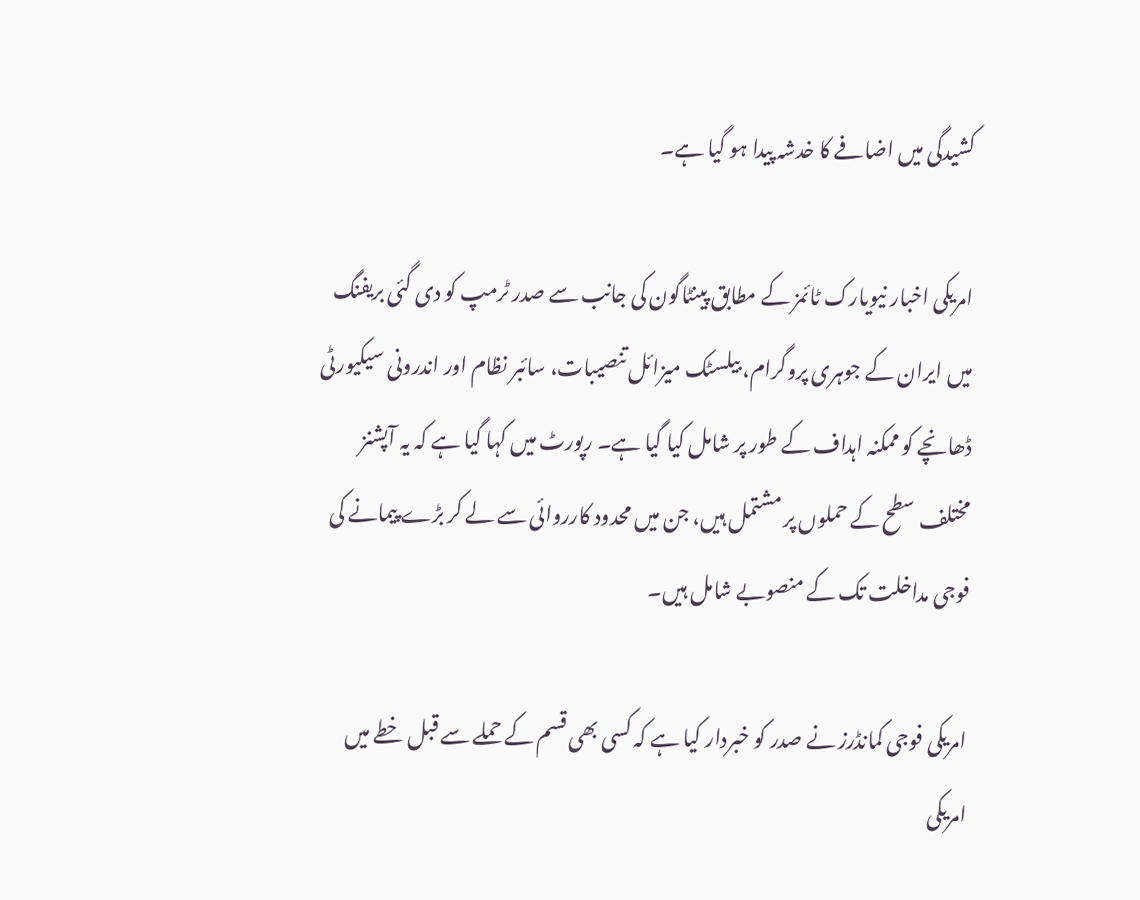کشیدگی میں اضافے کا خدشہ پیدا ہو گیا ہے۔

امریکی اخبار نیویارک ٹائمز کے مطابق پینٹاگون کی جانب سے صدر ٹرمپ کو دی گئی بریفنگ میں ایران کے جوہری پروگرام، بیلسٹک میزائل تنصیبات، سائبر نظام اور اندرونی سیکیورٹی ڈھانچے کو ممکنہ اہداف کے طور پر شامل کیا گیا ہے۔ رپورٹ میں کہا گیا ہے کہ یہ آپشنز مختلف سطح کے حملوں پر مشتمل ہیں، جن میں محدود کارروائی سے لے کر بڑے پیمانے کی فوجی مداخلت تک کے منصوبے شامل ہیں۔

امریکی فوجی کمانڈرز نے صدر کو خبردار کیا ہے کہ کسی بھی قسم کے حملے سے قبل خطے میں امریکی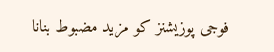فوجی پوزیشنز کو مزید مضبوط بنانا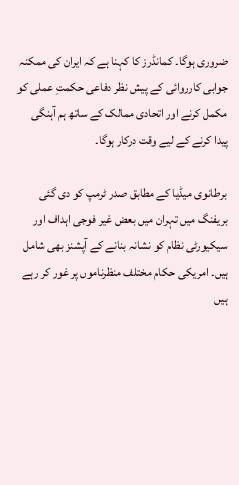ضروری ہوگا۔ کمانڈرز کا کہنا ہے کہ ایران کی ممکنہ جوابی کارروائی کے پیش نظر دفاعی حکمتِ عملی کو مکمل کرنے اور اتحادی ممالک کے ساتھ ہم آہنگی پیدا کرنے کے لیے وقت درکار ہوگا۔

برطانوی میڈیا کے مطابق صدر ٹرمپ کو دی گئی بریفنگ میں تہران میں بعض غیر فوجی اہداف اور سیکیورٹی نظام کو نشانہ بنانے کے آپشنز بھی شامل ہیں۔ امریکی حکام مختلف منظرناموں پر غور کر رہے ہیں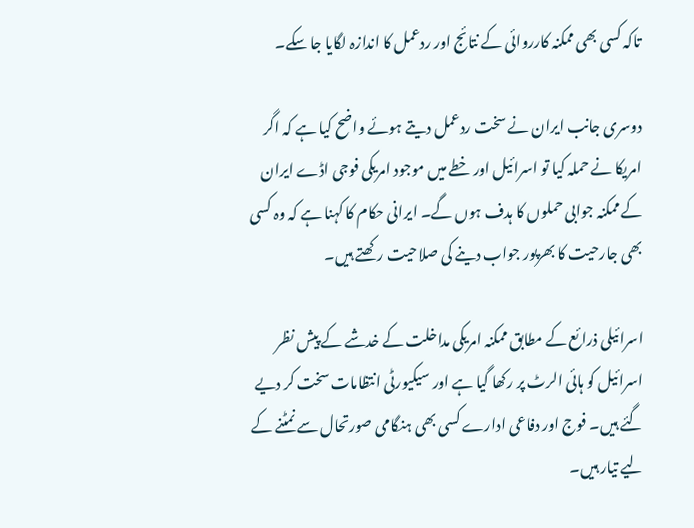تاکہ کسی بھی ممکنہ کارروائی کے نتائج اور ردعمل کا اندازہ لگایا جا سکے۔

دوسری جانب ایران نے سخت ردعمل دیتے ہوئے واضح کیا ہے کہ اگر امریکا نے حملہ کیا تو اسرائیل اور خطے میں موجود امریکی فوجی اڈے ایران کے ممکنہ جوابی حملوں کا ہدف ہوں گے۔ ایرانی حکام کا کہنا ہے کہ وہ کسی بھی جارحیت کا بھرپور جواب دینے کی صلاحیت رکھتے ہیں۔

اسرائیلی ذرائع کے مطابق ممکنہ امریکی مداخلت کے خدشے کے پیش نظر اسرائیل کو ہائی الرٹ پر رکھا گیا ہے اور سیکیورٹی انتظامات سخت کر دیے گئے ہیں۔ فوج اور دفاعی ادارے کسی بھی ہنگامی صورتحال سے نمٹنے کے لیے تیار ہیں۔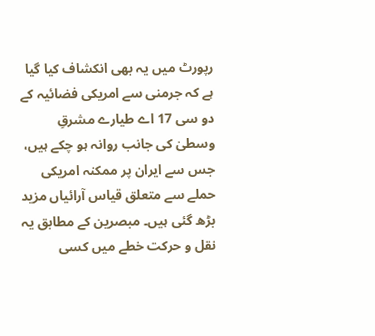رپورٹ میں یہ بھی انکشاف کیا گیا ہے کہ جرمنی سے امریکی فضائیہ کے دو سی 17 اے طیارے مشرقِ وسطیٰ کی جانب روانہ ہو چکے ہیں، جس سے ایران پر ممکنہ امریکی حملے سے متعلق قیاس آرائیاں مزید بڑھ گئی ہیں۔ مبصرین کے مطابق یہ نقل و حرکت خطے میں کسی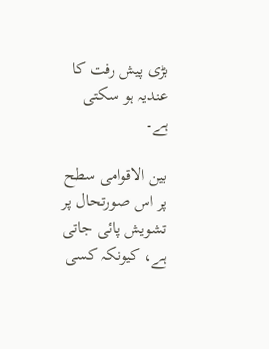بڑی پیش رفت کا عندیہ ہو سکتی ہے۔

بین الاقوامی سطح پر اس صورتحال پر تشویش پائی جاتی ہے، کیونکہ کسی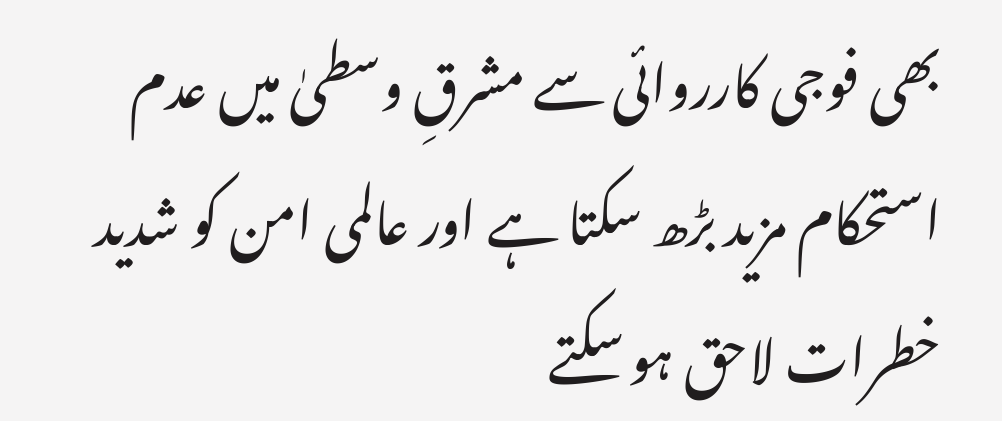بھی فوجی کارروائی سے مشرقِ وسطیٰ میں عدم استحکام مزید بڑھ سکتا ہے اور عالمی امن کو شدید خطرات لاحق ہو سکتے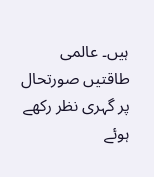ہیں۔ عالمی طاقتیں صورتحال پر گہری نظر رکھے ہوئے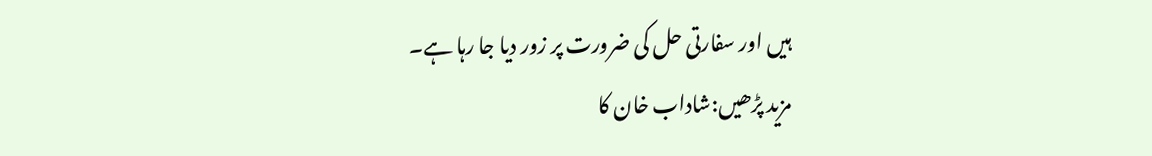ہیں اور سفارتی حل کی ضرورت پر زور دیا جا رہا ہے۔
مزید پڑھیں:شاداب خان کا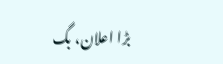بڑا اعلان، بگ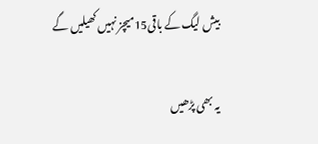بیش لیگ کے باقی15میچز نہیں کھیلیں گے

یہ بھی پڑھیں